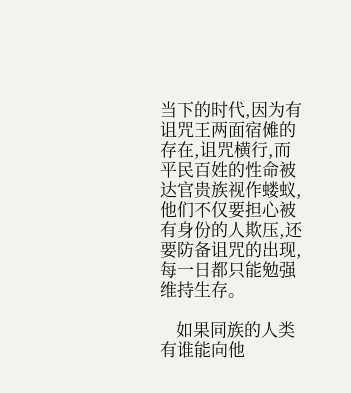当下的时代,因为有诅咒王两面宿傩的存在,诅咒横行,而平民百姓的性命被达官贵族视作蝼蚁,他们不仅要担心被有身份的人欺压,还要防备诅咒的出现,每一日都只能勉强维持生存。

    如果同族的人类有谁能向他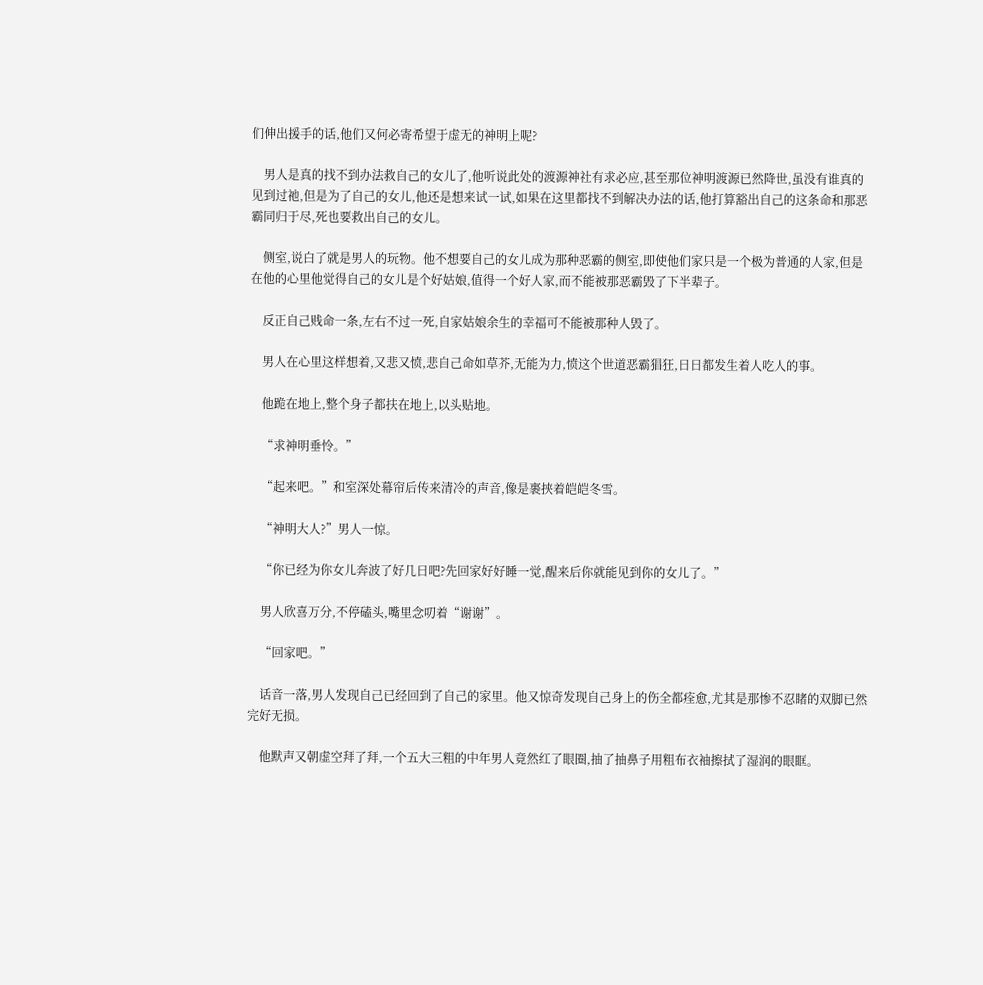们伸出援手的话,他们又何必寄希望于虚无的神明上呢?

    男人是真的找不到办法救自己的女儿了,他听说此处的渡源神社有求必应,甚至那位神明渡源已然降世,虽没有谁真的见到过祂,但是为了自己的女儿,他还是想来试一试,如果在这里都找不到解决办法的话,他打算豁出自己的这条命和那恶霸同归于尽,死也要救出自己的女儿。

    侧室,说白了就是男人的玩物。他不想要自己的女儿成为那种恶霸的侧室,即使他们家只是一个极为普通的人家,但是在他的心里他觉得自己的女儿是个好姑娘,值得一个好人家,而不能被那恶霸毁了下半辈子。

    反正自己贱命一条,左右不过一死,自家姑娘余生的幸福可不能被那种人毁了。

    男人在心里这样想着,又悲又愤,悲自己命如草芥,无能为力,愤这个世道恶霸猖狂,日日都发生着人吃人的事。

    他跪在地上,整个身子都扶在地上,以头贴地。

    “求神明垂怜。”

    “起来吧。”和室深处幕帘后传来清冷的声音,像是裹挟着皑皑冬雪。

    “神明大人?”男人一惊。

    “你已经为你女儿奔波了好几日吧?先回家好好睡一觉,醒来后你就能见到你的女儿了。”

    男人欣喜万分,不停磕头,嘴里念叨着“谢谢”。

    “回家吧。”

    话音一落,男人发现自己已经回到了自己的家里。他又惊奇发现自己身上的伤全都痊愈,尤其是那惨不忍睹的双脚已然完好无损。

    他默声又朝虚空拜了拜,一个五大三粗的中年男人竟然红了眼圈,抽了抽鼻子用粗布衣袖擦拭了湿润的眼眶。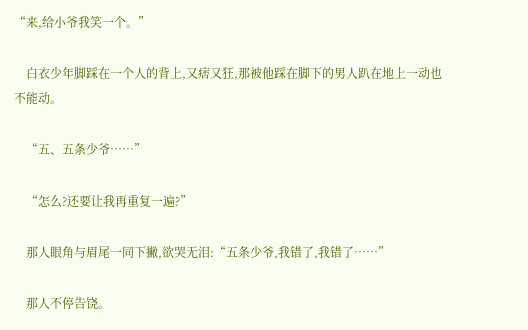“来,给小爷我笑一个。”

    白衣少年脚踩在一个人的背上,又痞又狂,那被他踩在脚下的男人趴在地上一动也不能动。

    “五、五条少爷……”

    “怎么?还要让我再重复一遍?”

    那人眼角与眉尾一同下撇,欲哭无泪:“五条少爷,我错了,我错了……”

    那人不停告饶。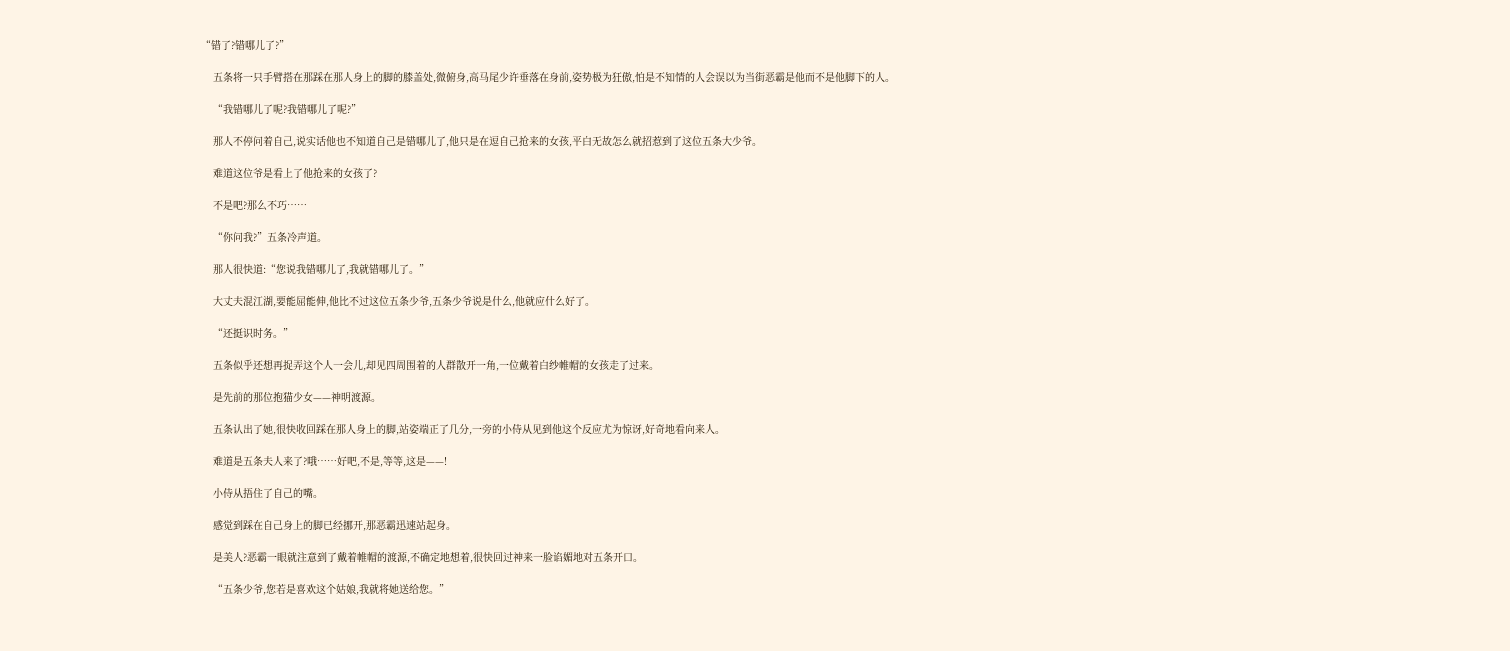“错了?错哪儿了?”

    五条将一只手臂搭在那踩在那人身上的脚的膝盖处,微俯身,高马尾少许垂落在身前,姿势极为狂傲,怕是不知情的人会误以为当街恶霸是他而不是他脚下的人。

    “我错哪儿了呢?我错哪儿了呢?”

    那人不停问着自己,说实话他也不知道自己是错哪儿了,他只是在逗自己抢来的女孩,平白无故怎么就招惹到了这位五条大少爷。

    难道这位爷是看上了他抢来的女孩了?

    不是吧?那么不巧……

    “你问我?”五条冷声道。

    那人很快道:“您说我错哪儿了,我就错哪儿了。”

    大丈夫混江湖,要能屈能伸,他比不过这位五条少爷,五条少爷说是什么,他就应什么好了。

    “还挺识时务。”

    五条似乎还想再捉弄这个人一会儿,却见四周围着的人群散开一角,一位戴着白纱帷帽的女孩走了过来。

    是先前的那位抱猫少女——神明渡源。

    五条认出了她,很快收回踩在那人身上的脚,站姿端正了几分,一旁的小侍从见到他这个反应尤为惊讶,好奇地看向来人。

    难道是五条夫人来了?哦……好吧,不是,等等,这是——!

    小侍从捂住了自己的嘴。

    感觉到踩在自己身上的脚已经挪开,那恶霸迅速站起身。

    是美人?恶霸一眼就注意到了戴着帷帽的渡源,不确定地想着,很快回过神来一脸谄媚地对五条开口。

    “五条少爷,您若是喜欢这个姑娘,我就将她送给您。”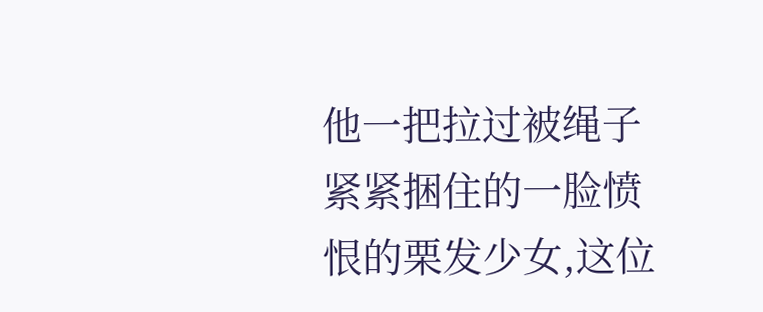他一把拉过被绳子紧紧捆住的一脸愤恨的栗发少女,这位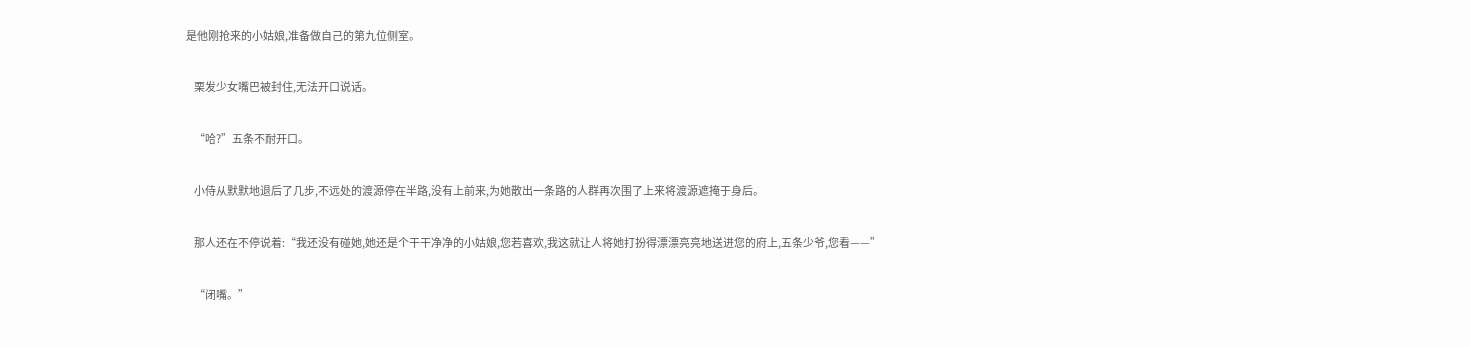是他刚抢来的小姑娘,准备做自己的第九位侧室。

    栗发少女嘴巴被封住,无法开口说话。

    “哈?”五条不耐开口。

    小侍从默默地退后了几步,不远处的渡源停在半路,没有上前来,为她散出一条路的人群再次围了上来将渡源遮掩于身后。

    那人还在不停说着:“我还没有碰她,她还是个干干净净的小姑娘,您若喜欢,我这就让人将她打扮得漂漂亮亮地送进您的府上,五条少爷,您看——”

    “闭嘴。”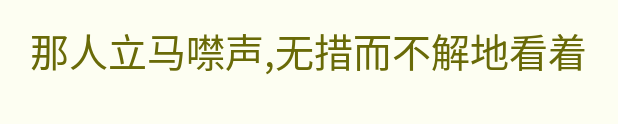那人立马噤声,无措而不解地看着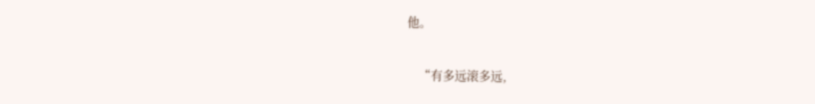他。

    “有多远滚多远,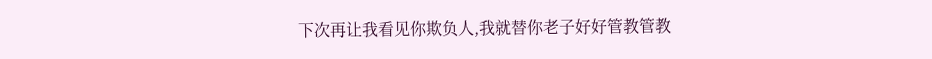下次再让我看见你欺负人,我就替你老子好好管教管教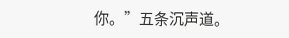你。”五条沉声道。